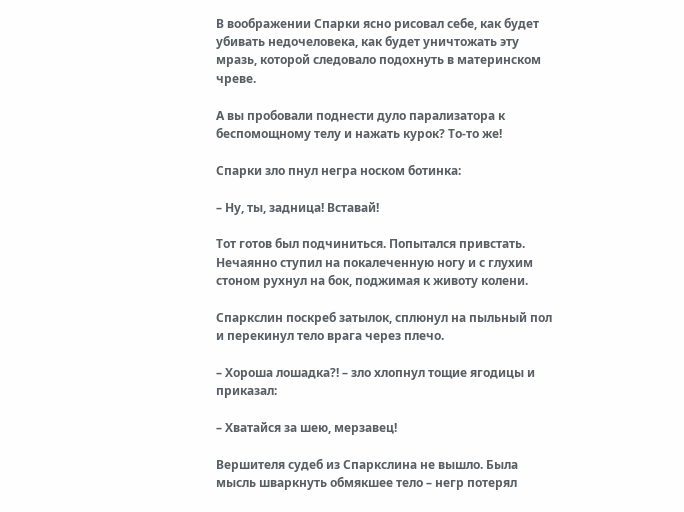В воображении Спарки ясно рисовал себе, как будет убивать недочеловека, как будет уничтожать эту мразь, которой следовало подохнуть в материнском чреве.

А вы пробовали поднести дуло парализатора к беспомощному телу и нажать курок? То-то же!

Спарки зло пнул негра носком ботинка:

– Ну, ты, задница! Вставай!

Тот готов был подчиниться. Попытался привстать. Нечаянно ступил на покалеченную ногу и с глухим стоном рухнул на бок, поджимая к животу колени.

Спаркслин поскреб затылок, сплюнул на пыльный пол и перекинул тело врага через плечо.

– Хороша лошадка?! – зло хлопнул тощие ягодицы и приказал:

– Хватайся за шею, мерзавец!

Вершителя судеб из Спаркслина не вышло. Была мысль шваркнуть обмякшее тело – негр потерял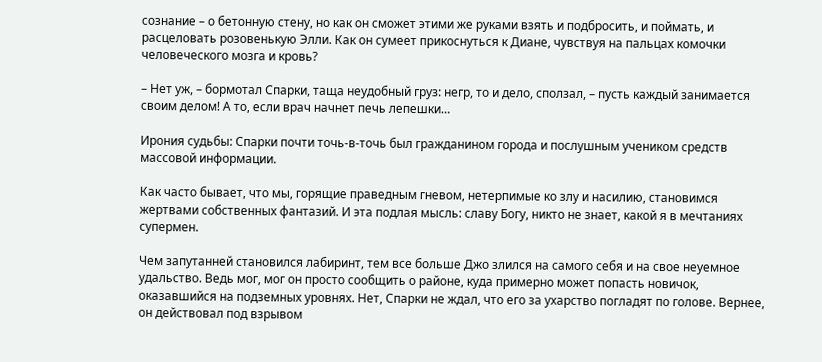сознание – о бетонную стену, но как он сможет этими же руками взять и подбросить, и поймать, и расцеловать розовенькую Элли. Как он сумеет прикоснуться к Диане, чувствуя на пальцах комочки человеческого мозга и кровь?

– Нет уж, – бормотал Спарки, таща неудобный груз: негр, то и дело, сползал, – пусть каждый занимается своим делом! А то, если врач начнет печь лепешки…

Ирония судьбы: Спарки почти точь-в-точь был гражданином города и послушным учеником средств массовой информации.

Как часто бывает, что мы, горящие праведным гневом, нетерпимые ко злу и насилию, становимся жертвами собственных фантазий. И эта подлая мысль: славу Богу, никто не знает, какой я в мечтаниях супермен.

Чем запутанней становился лабиринт, тем все больше Джо злился на самого себя и на свое неуемное удальство. Ведь мог, мог он просто сообщить о районе, куда примерно может попасть новичок, оказавшийся на подземных уровнях. Нет, Спарки не ждал, что его за ухарство погладят по голове. Вернее, он действовал под взрывом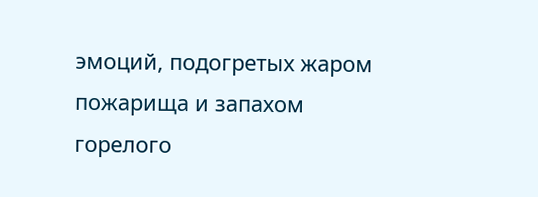эмоций, подогретых жаром пожарища и запахом горелого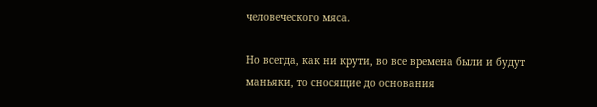человеческого мяса.

Но всегда, как ни крути, во все времена были и будут маньяки, то сносящие до основания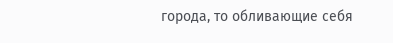города, то обливающие себя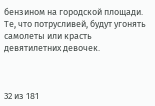бензином на городской площади. Те, что потрусливей, будут угонять самолеты или красть девятилетних девочек.



32 из 181